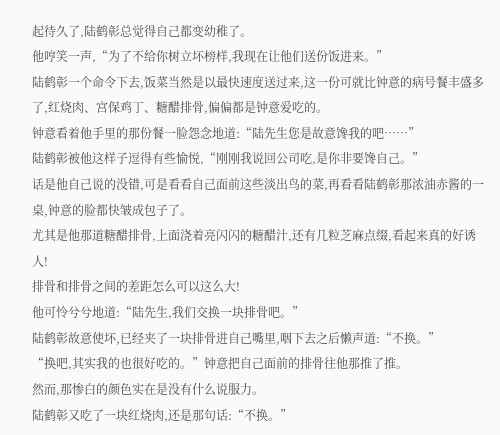起待久了,陆鹤彰总觉得自己都变幼稚了。
他哼笑一声,“为了不给你树立坏榜样,我现在让他们送份饭进来。”
陆鹤彰一个命令下去,饭菜当然是以最快速度送过来,这一份可就比钟意的病号餐丰盛多了,红烧肉、宫保鸡丁、糖醋排骨,偏偏都是钟意爱吃的。
钟意看着他手里的那份餐一脸怨念地道:“陆先生您是故意馋我的吧……”
陆鹤彰被他这样子逗得有些愉悦,“刚刚我说回公司吃,是你非要馋自己。”
话是他自己说的没错,可是看看自己面前这些淡出鸟的菜,再看看陆鹤彰那浓油赤酱的一桌,钟意的脸都快皱成包子了。
尤其是他那道糖醋排骨,上面浇着亮闪闪的糖醋汁,还有几粒芝麻点缀,看起来真的好诱人!
排骨和排骨之间的差距怎么可以这么大!
他可怜兮兮地道:“陆先生,我们交换一块排骨吧。”
陆鹤彰故意使坏,已经夹了一块排骨进自己嘴里,咽下去之后懒声道:“不换。”
“换吧,其实我的也很好吃的。”钟意把自己面前的排骨往他那推了推。
然而,那惨白的颜色实在是没有什么说服力。
陆鹤彰又吃了一块红烧肉,还是那句话:“不换。”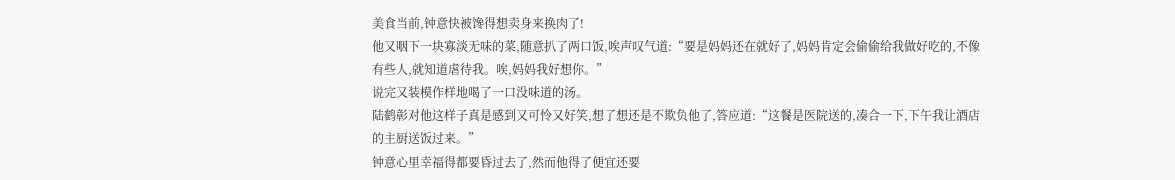美食当前,钟意快被馋得想卖身来换肉了!
他又咽下一块寡淡无味的菜,随意扒了两口饭,唉声叹气道:“要是妈妈还在就好了,妈妈肯定会偷偷给我做好吃的,不像有些人,就知道虐待我。唉,妈妈我好想你。”
说完又装模作样地喝了一口没味道的汤。
陆鹤彰对他这样子真是感到又可怜又好笑,想了想还是不欺负他了,答应道:“这餐是医院送的,凑合一下,下午我让酒店的主厨送饭过来。”
钟意心里幸福得都要昏过去了,然而他得了便宜还要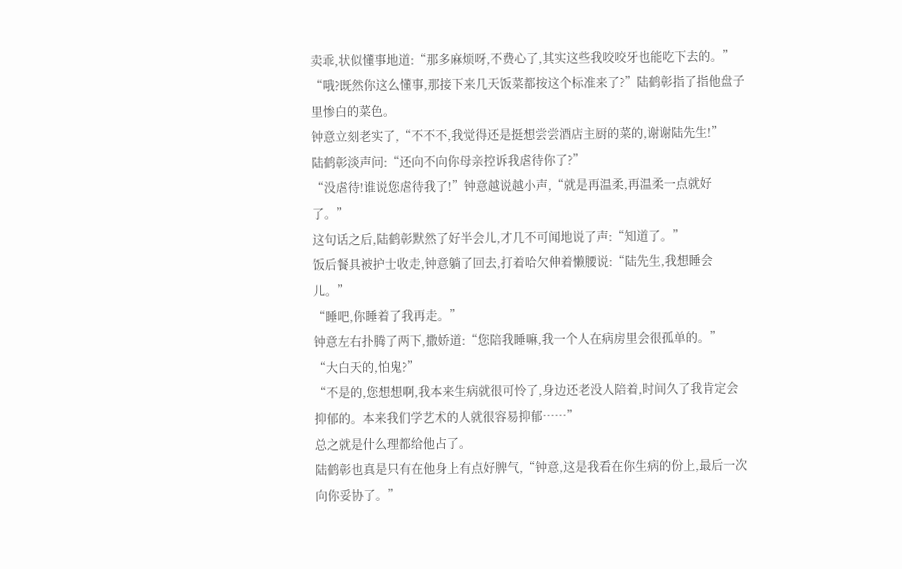卖乖,状似懂事地道:“那多麻烦呀,不费心了,其实这些我咬咬牙也能吃下去的。”
“哦?既然你这么懂事,那接下来几天饭菜都按这个标准来了?”陆鹤彰指了指他盘子里惨白的菜色。
钟意立刻老实了,“不不不,我觉得还是挺想尝尝酒店主厨的菜的,谢谢陆先生!”
陆鹤彰淡声问:“还向不向你母亲控诉我虐待你了?”
“没虐待!谁说您虐待我了!”钟意越说越小声,“就是再温柔,再温柔一点就好了。”
这句话之后,陆鹤彰默然了好半会儿,才几不可闻地说了声:“知道了。”
饭后餐具被护士收走,钟意躺了回去,打着哈欠伸着懒腰说:“陆先生,我想睡会儿。”
“睡吧,你睡着了我再走。”
钟意左右扑腾了两下,撒娇道:“您陪我睡嘛,我一个人在病房里会很孤单的。”
“大白天的,怕鬼?”
“不是的,您想想啊,我本来生病就很可怜了,身边还老没人陪着,时间久了我肯定会抑郁的。本来我们学艺术的人就很容易抑郁……”
总之就是什么理都给他占了。
陆鹤彰也真是只有在他身上有点好脾气,“钟意,这是我看在你生病的份上,最后一次向你妥协了。”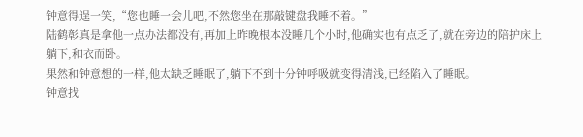钟意得逞一笑,“您也睡一会儿吧,不然您坐在那敲键盘我睡不着。”
陆鹤彰真是拿他一点办法都没有,再加上昨晚根本没睡几个小时,他确实也有点乏了,就在旁边的陪护床上躺下,和衣而卧。
果然和钟意想的一样,他太缺乏睡眠了,躺下不到十分钟呼吸就变得清浅,已经陷入了睡眠。
钟意找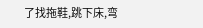了找拖鞋,跳下床,弯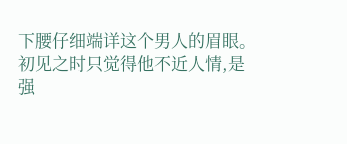下腰仔细端详这个男人的眉眼。
初见之时只觉得他不近人情,是强